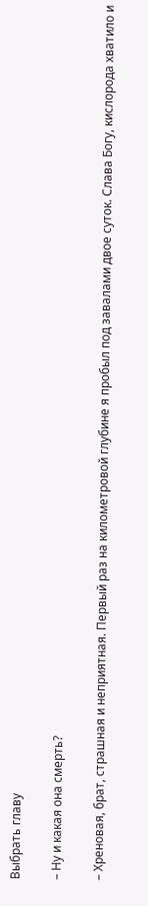Выбрать главу

– Ну и какая она смерть?

– Хреновая, брат, страшная и неприятная. Первый раз на километровой глубине я пробыл под завалами двое суток. Слава Богу, кислорода хватило и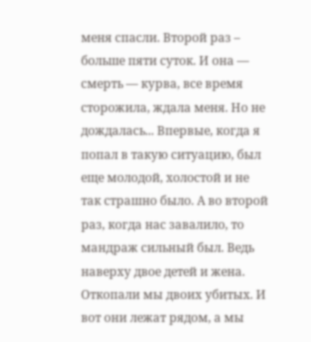меня спасли. Второй раз – больше пяти суток. И она — смерть — курва, все время сторожила, ждала меня. Но не дождалась... Впервые, когда я попал в такую ситуацию, был еще молодой, холостой и не так страшно было. А во второй раз, когда нас завалило, то мандраж сильный был. Ведь наверху двое детей и жена. Откопали мы двоих убитых. И вот они лежат рядом, а мы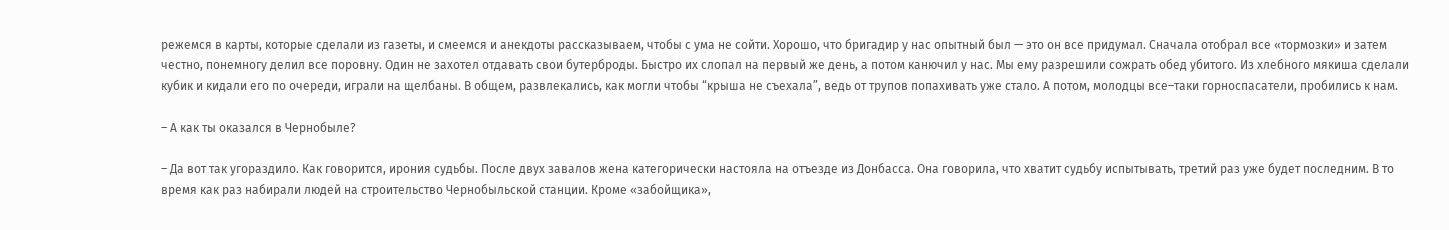режемся в карты, которые сделали из газеты, и смеемся и анекдоты рассказываем, чтобы с ума не сойти. Хорошо, что бригадир у нас опытный был — это он все придумал. Сначала отобрал все «тормозки» и затем честно, понемногу делил все поровну. Один не захотел отдавать свои бутерброды. Быстро их слопал на первый же день, а потом канючил у нас. Мы ему разрешили сожрать обед убитого. Из хлебного мякиша сделали кубик и кидали его по очереди, играли на щелбаны. В общем, развлекались, как могли чтобы “крыша не съехала”, ведь от трупов попахивать уже стало. А потом, молодцы все–таки горноспасатели, пробились к нам.

– А как ты оказался в Чернобыле?

– Да вот так угораздило. Как говорится, ирония судьбы. После двух завалов жена категорически настояла на отъезде из Донбасса. Она говорила, что хватит судьбу испытывать, третий раз уже будет последним. В то время как раз набирали людей на строительство Чернобыльской станции. Кроме «забойщика»,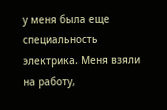у меня была еще специальность электрика. Меня взяли на работу,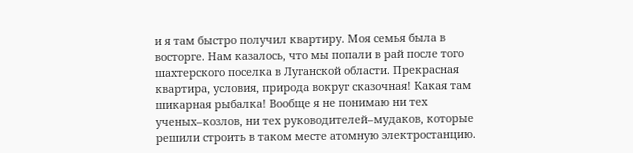и я там быстро получил квартиру. Моя семья была в восторге. Нам казалось, что мы попали в рай после того шахтерского поселка в Луганской области. Прекрасная квартира, условия, природа вокруг сказочная! Какая там шикарная рыбалка! Вообще я не понимаю ни тех ученых–козлов, ни тех руководителей–мудаков, которые решили строить в таком месте атомную электростанцию.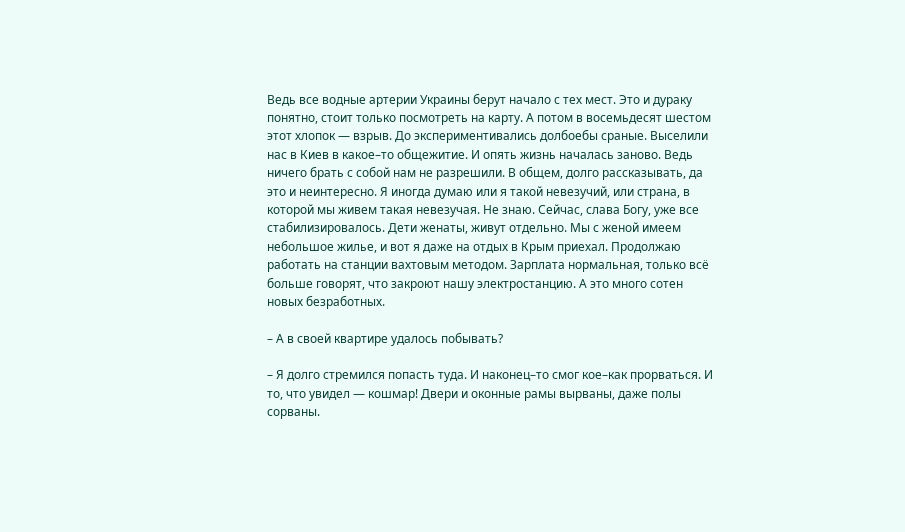Ведь все водные артерии Украины берут начало с тех мест. Это и дураку понятно, стоит только посмотреть на карту. А потом в восемьдесят шестом этот хлопок — взрыв. До экспериментивались долбоебы сраные. Выселили нас в Киев в какое–то общежитие. И опять жизнь началась заново. Ведь ничего брать с собой нам не разрешили. В общем, долго рассказывать, да это и неинтересно. Я иногда думаю или я такой невезучий, или страна, в которой мы живем такая невезучая. Не знаю. Сейчас, слава Богу, уже все стабилизировалось. Дети женаты, живут отдельно. Мы с женой имеем небольшое жилье, и вот я даже на отдых в Крым приехал. Продолжаю работать на станции вахтовым методом. Зарплата нормальная, только всё больше говорят, что закроют нашу электростанцию. А это много сотен новых безработных.

– А в своей квартире удалось побывать?

– Я долго стремился попасть туда. И наконец–то смог кое–как прорваться. И то, что увидел — кошмар! Двери и оконные рамы вырваны, даже полы сорваны.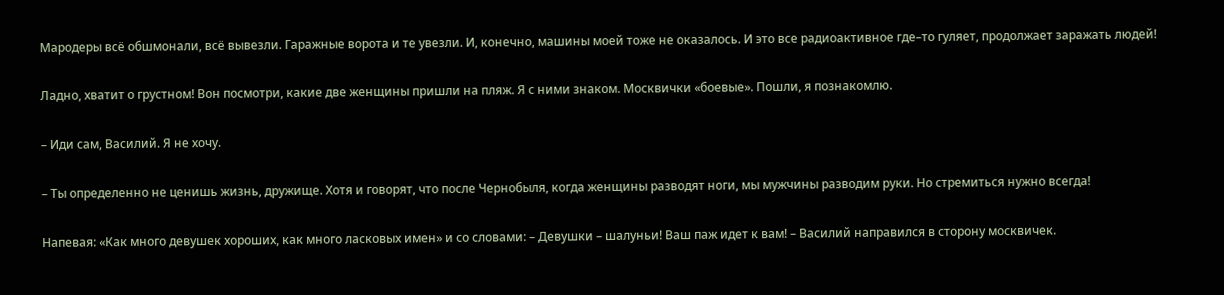Мародеры всё обшмонали, всё вывезли. Гаражные ворота и те увезли. И, конечно, машины моей тоже не оказалось. И это все радиоактивное где–то гуляет, продолжает заражать людей!

Ладно, хватит о грустном! Вон посмотри, какие две женщины пришли на пляж. Я с ними знаком. Москвички «боевые». Пошли, я познакомлю.

– Иди сам, Василий. Я не хочу.

– Ты определенно не ценишь жизнь, дружище. Хотя и говорят, что после Чернобыля, когда женщины разводят ноги, мы мужчины разводим руки. Но стремиться нужно всегда!

Напевая: «Как много девушек хороших, как много ласковых имен» и со словами: – Девушки – шалуньи! Ваш паж идет к вам! – Василий направился в сторону москвичек.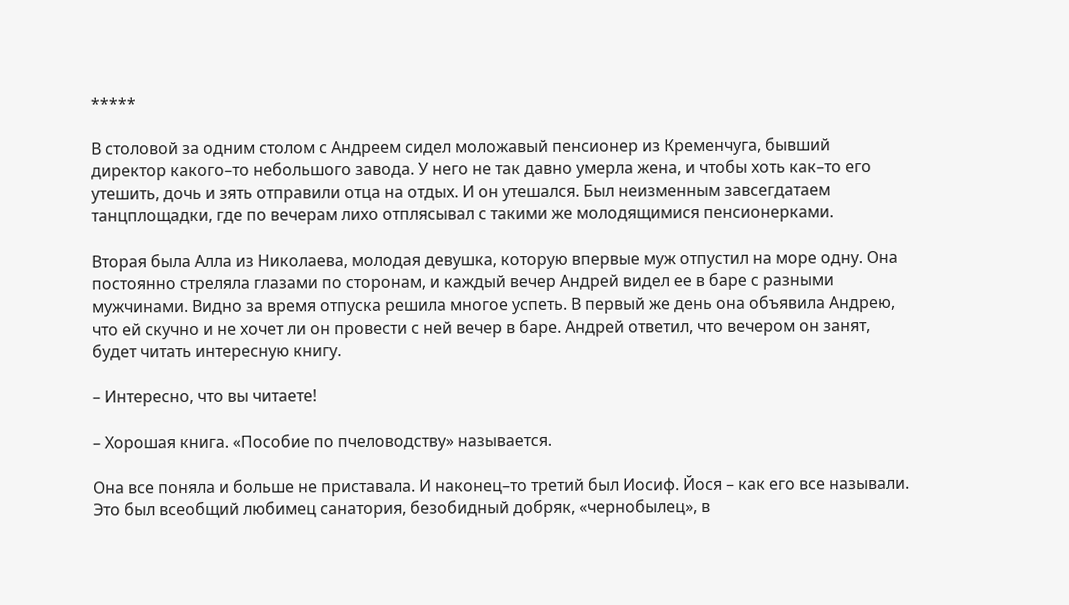*****

В столовой за одним столом с Андреем сидел моложавый пенсионер из Кременчуга, бывший директор какого–то небольшого завода. У него не так давно умерла жена, и чтобы хоть как–то его утешить, дочь и зять отправили отца на отдых. И он утешался. Был неизменным завсегдатаем танцплощадки, где по вечерам лихо отплясывал с такими же молодящимися пенсионерками.

Вторая была Алла из Николаева, молодая девушка, которую впервые муж отпустил на море одну. Она постоянно стреляла глазами по сторонам, и каждый вечер Андрей видел ее в баре с разными мужчинами. Видно за время отпуска решила многое успеть. В первый же день она объявила Андрею, что ей скучно и не хочет ли он провести с ней вечер в баре. Андрей ответил, что вечером он занят, будет читать интересную книгу.

– Интересно, что вы читаете!

– Хорошая книга. «Пособие по пчеловодству» называется.

Она все поняла и больше не приставала. И наконец–то третий был Иосиф. Йося – как его все называли. Это был всеобщий любимец санатория, безобидный добряк, «чернобылец», в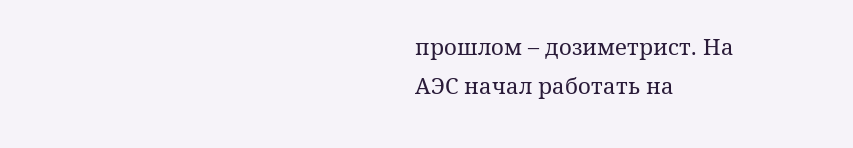прошлом – дозиметрист. На АЭС начал работать на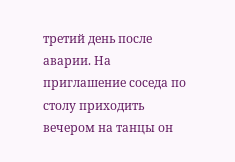третий день после аварии. На приглашение соседа по столу приходить вечером на танцы он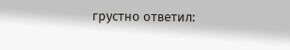грустно ответил: